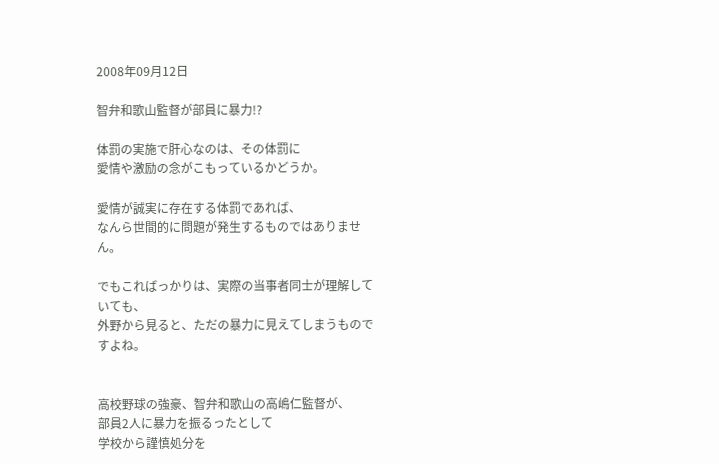2008年09月12日

智弁和歌山監督が部員に暴力!?

体罰の実施で肝心なのは、その体罰に
愛情や激励の念がこもっているかどうか。

愛情が誠実に存在する体罰であれば、
なんら世間的に問題が発生するものではありません。

でもこればっかりは、実際の当事者同士が理解していても、
外野から見ると、ただの暴力に見えてしまうものですよね。


高校野球の強豪、智弁和歌山の高嶋仁監督が、
部員2人に暴力を振るったとして
学校から謹慎処分を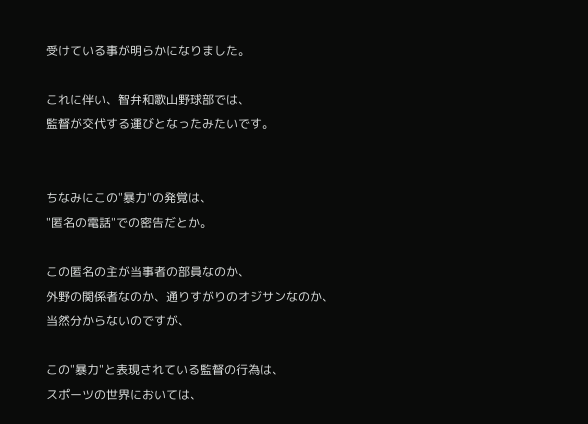受けている事が明らかになりました。

これに伴い、智弁和歌山野球部では、
監督が交代する運びとなったみたいです。


ちなみにこの"暴力"の発覚は、
"匿名の電話"での密告だとか。

この匿名の主が当事者の部員なのか、
外野の関係者なのか、通りすがりのオジサンなのか、
当然分からないのですが、

この"暴力"と表現されている監督の行為は、
スポーツの世界においては、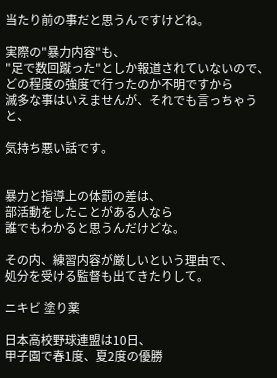当たり前の事だと思うんですけどね。

実際の"暴力内容"も、
"足で数回蹴った"としか報道されていないので、
どの程度の強度で行ったのか不明ですから
滅多な事はいえませんが、それでも言っちゃうと、

気持ち悪い話です。


暴力と指導上の体罰の差は、
部活動をしたことがある人なら
誰でもわかると思うんだけどな。

その内、練習内容が厳しいという理由で、
処分を受ける監督も出てきたりして。

ニキビ 塗り薬

日本高校野球連盟は10日、
甲子園で春1度、夏2度の優勝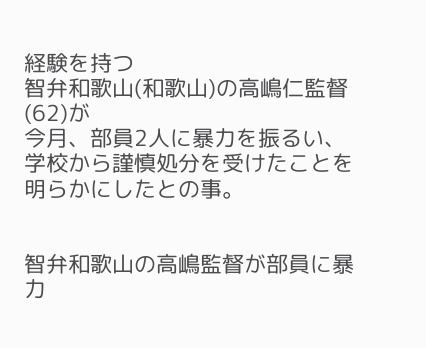経験を持つ
智弁和歌山(和歌山)の高嶋仁監督(62)が
今月、部員2人に暴力を振るい、
学校から謹慎処分を受けたことを明らかにしたとの事。


智弁和歌山の高嶋監督が部員に暴力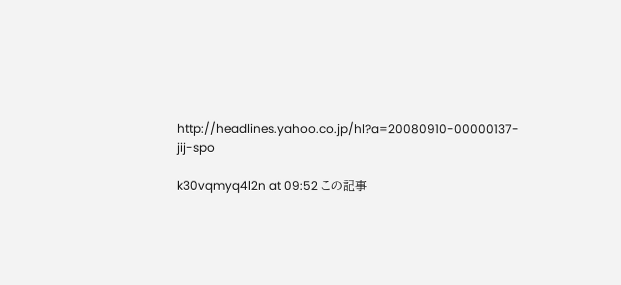http://headlines.yahoo.co.jp/hl?a=20080910-00000137-jij-spo

k30vqmyq4l2n at 09:52 この記事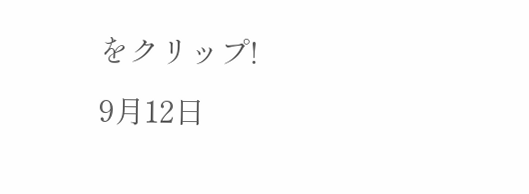をクリップ!
9月12日